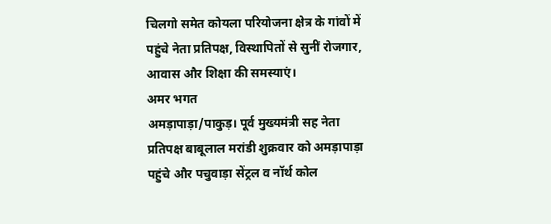चिलगो समेत कोयला परियोजना क्षेत्र के गांवों में पहुंचे नेता प्रतिपक्ष, विस्थापितों से सुनीं रोजगार, आवास और शिक्षा की समस्याएं।
अमर भगत
अमड़ापाड़ा/पाकुड़। पूर्व मुख्यमंत्री सह नेता प्रतिपक्ष बाबूलाल मरांडी शुक्रवार को अमड़ापाड़ा पहुंचे और पचुवाड़ा सेंट्रल व नॉर्थ कोल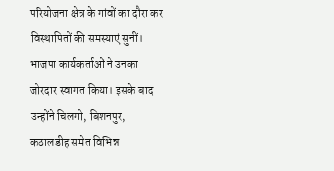परियोजना क्षेत्र के गांवों का दौरा कर विस्थापितों की समस्याएं सुनीं। भाजपा कार्यकर्ताओं ने उनका जोरदार स्वागत किया। इसके बाद उन्होंने चिलगो, बिशनपुर, कठालडीह समेत विभिन्न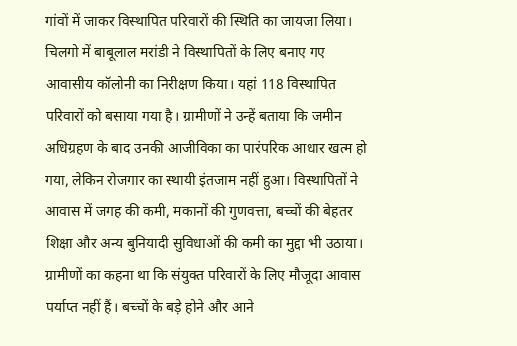गांवों में जाकर विस्थापित परिवारों की स्थिति का जायजा लिया। चिलगो में बाबूलाल मरांडी ने विस्थापितों के लिए बनाए गए आवासीय कॉलोनी का निरीक्षण किया। यहां 118 विस्थापित परिवारों को बसाया गया है। ग्रामीणों ने उन्हें बताया कि जमीन अधिग्रहण के बाद उनकी आजीविका का पारंपरिक आधार खत्म हो गया, लेकिन रोजगार का स्थायी इंतजाम नहीं हुआ। विस्थापितों ने आवास में जगह की कमी, मकानों की गुणवत्ता, बच्चों की बेहतर शिक्षा और अन्य बुनियादी सुविधाओं की कमी का मुद्दा भी उठाया। ग्रामीणों का कहना था कि संयुक्त परिवारों के लिए मौजूदा आवास पर्याप्त नहीं हैं। बच्चों के बड़े होने और आने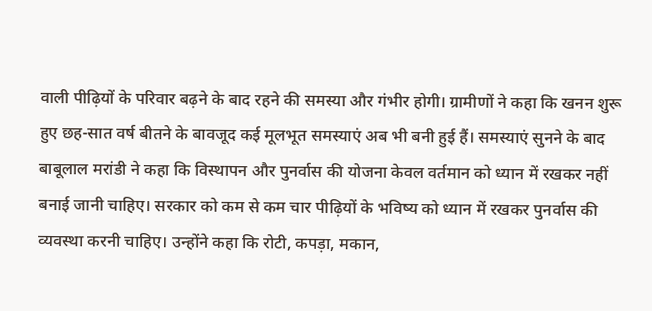वाली पीढ़ियों के परिवार बढ़ने के बाद रहने की समस्या और गंभीर होगी। ग्रामीणों ने कहा कि खनन शुरू हुए छह-सात वर्ष बीतने के बावजूद कई मूलभूत समस्याएं अब भी बनी हुई हैं। समस्याएं सुनने के बाद बाबूलाल मरांडी ने कहा कि विस्थापन और पुनर्वास की योजना केवल वर्तमान को ध्यान में रखकर नहीं बनाई जानी चाहिए। सरकार को कम से कम चार पीढ़ियों के भविष्य को ध्यान में रखकर पुनर्वास की व्यवस्था करनी चाहिए। उन्होंने कहा कि रोटी, कपड़ा, मकान,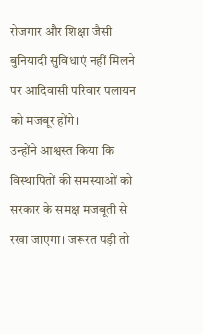रोजगार और शिक्षा जैसी बुनियादी सुविधाएं नहीं मिलने पर आदिवासी परिवार पलायन को मजबूर होंगे।
उन्होंने आश्वस्त किया कि विस्थापितों की समस्याओं को सरकार के समक्ष मजबूती से रखा जाएगा। जरूरत पड़ी तो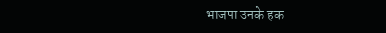भाजपा उनके हक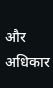और अधिकार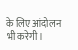के लिए आंदोलन भी करेगी।